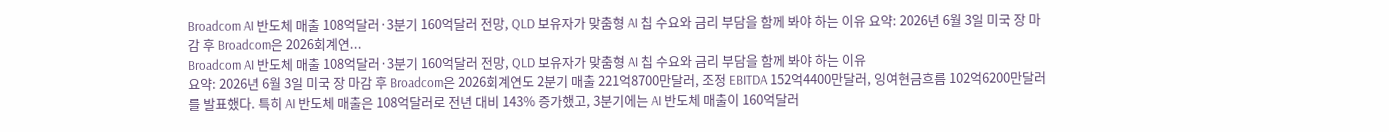Broadcom AI 반도체 매출 108억달러·3분기 160억달러 전망, QLD 보유자가 맞춤형 AI 칩 수요와 금리 부담을 함께 봐야 하는 이유 요약: 2026년 6월 3일 미국 장 마감 후 Broadcom은 2026회계연...
Broadcom AI 반도체 매출 108억달러·3분기 160억달러 전망, QLD 보유자가 맞춤형 AI 칩 수요와 금리 부담을 함께 봐야 하는 이유
요약: 2026년 6월 3일 미국 장 마감 후 Broadcom은 2026회계연도 2분기 매출 221억8700만달러, 조정 EBITDA 152억4400만달러, 잉여현금흐름 102억6200만달러를 발표했다. 특히 AI 반도체 매출은 108억달러로 전년 대비 143% 증가했고, 3분기에는 AI 반도체 매출이 160억달러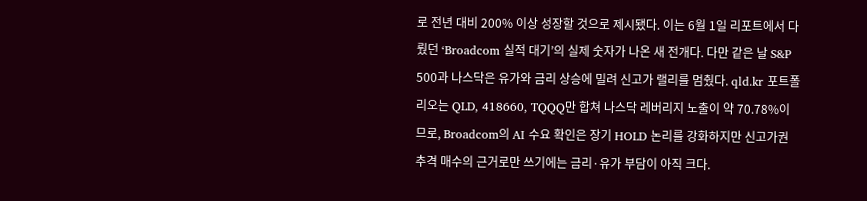로 전년 대비 200% 이상 성장할 것으로 제시됐다. 이는 6월 1일 리포트에서 다뤘던 ‘Broadcom 실적 대기’의 실제 숫자가 나온 새 전개다. 다만 같은 날 S&P 500과 나스닥은 유가와 금리 상승에 밀려 신고가 랠리를 멈췄다. qld.kr 포트폴리오는 QLD, 418660, TQQQ만 합쳐 나스닥 레버리지 노출이 약 70.78%이므로, Broadcom의 AI 수요 확인은 장기 HOLD 논리를 강화하지만 신고가권 추격 매수의 근거로만 쓰기에는 금리·유가 부담이 아직 크다.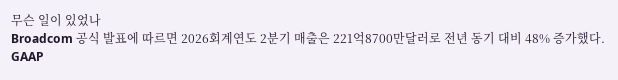무슨 일이 있었나
Broadcom 공식 발표에 따르면 2026회계연도 2분기 매출은 221억8700만달러로 전년 동기 대비 48% 증가했다. GAAP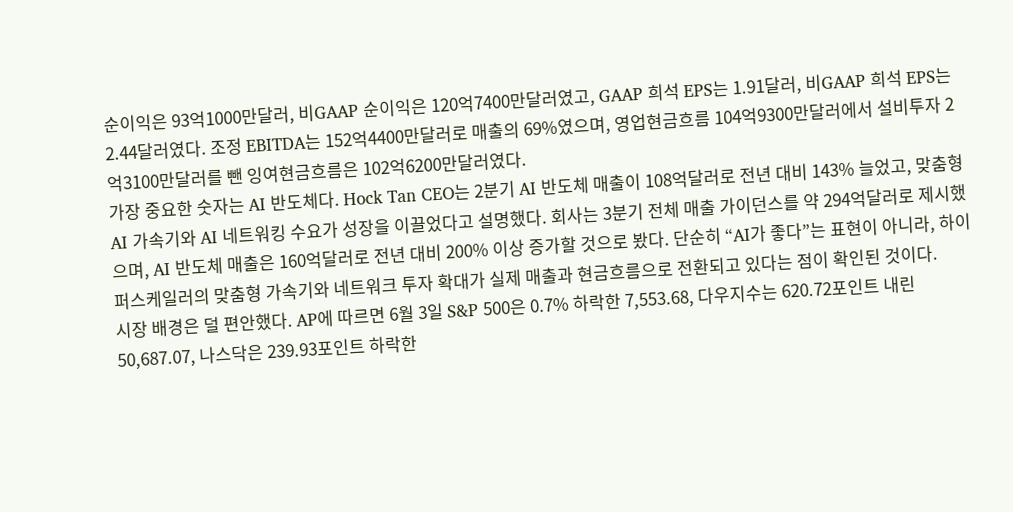순이익은 93억1000만달러, 비GAAP 순이익은 120억7400만달러였고, GAAP 희석 EPS는 1.91달러, 비GAAP 희석 EPS는 2.44달러였다. 조정 EBITDA는 152억4400만달러로 매출의 69%였으며, 영업현금흐름 104억9300만달러에서 설비투자 2억3100만달러를 뺀 잉여현금흐름은 102억6200만달러였다.
가장 중요한 숫자는 AI 반도체다. Hock Tan CEO는 2분기 AI 반도체 매출이 108억달러로 전년 대비 143% 늘었고, 맞춤형 AI 가속기와 AI 네트워킹 수요가 성장을 이끌었다고 설명했다. 회사는 3분기 전체 매출 가이던스를 약 294억달러로 제시했으며, AI 반도체 매출은 160억달러로 전년 대비 200% 이상 증가할 것으로 봤다. 단순히 “AI가 좋다”는 표현이 아니라, 하이퍼스케일러의 맞춤형 가속기와 네트워크 투자 확대가 실제 매출과 현금흐름으로 전환되고 있다는 점이 확인된 것이다.
시장 배경은 덜 편안했다. AP에 따르면 6월 3일 S&P 500은 0.7% 하락한 7,553.68, 다우지수는 620.72포인트 내린 50,687.07, 나스닥은 239.93포인트 하락한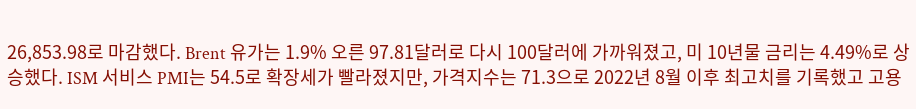26,853.98로 마감했다. Brent 유가는 1.9% 오른 97.81달러로 다시 100달러에 가까워졌고, 미 10년물 금리는 4.49%로 상승했다. ISM 서비스 PMI는 54.5로 확장세가 빨라졌지만, 가격지수는 71.3으로 2022년 8월 이후 최고치를 기록했고 고용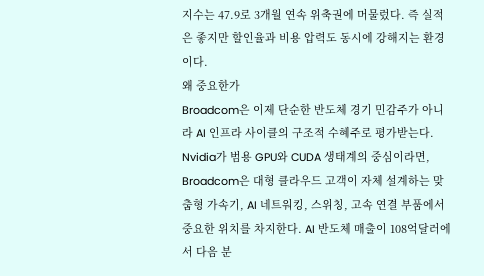지수는 47.9로 3개월 연속 위축권에 머물렀다. 즉 실적은 좋지만 할인율과 비용 압력도 동시에 강해지는 환경이다.
왜 중요한가
Broadcom은 이제 단순한 반도체 경기 민감주가 아니라 AI 인프라 사이클의 구조적 수혜주로 평가받는다. Nvidia가 범용 GPU와 CUDA 생태계의 중심이라면, Broadcom은 대형 클라우드 고객이 자체 설계하는 맞춤형 가속기, AI 네트워킹, 스위칭, 고속 연결 부품에서 중요한 위치를 차지한다. AI 반도체 매출이 108억달러에서 다음 분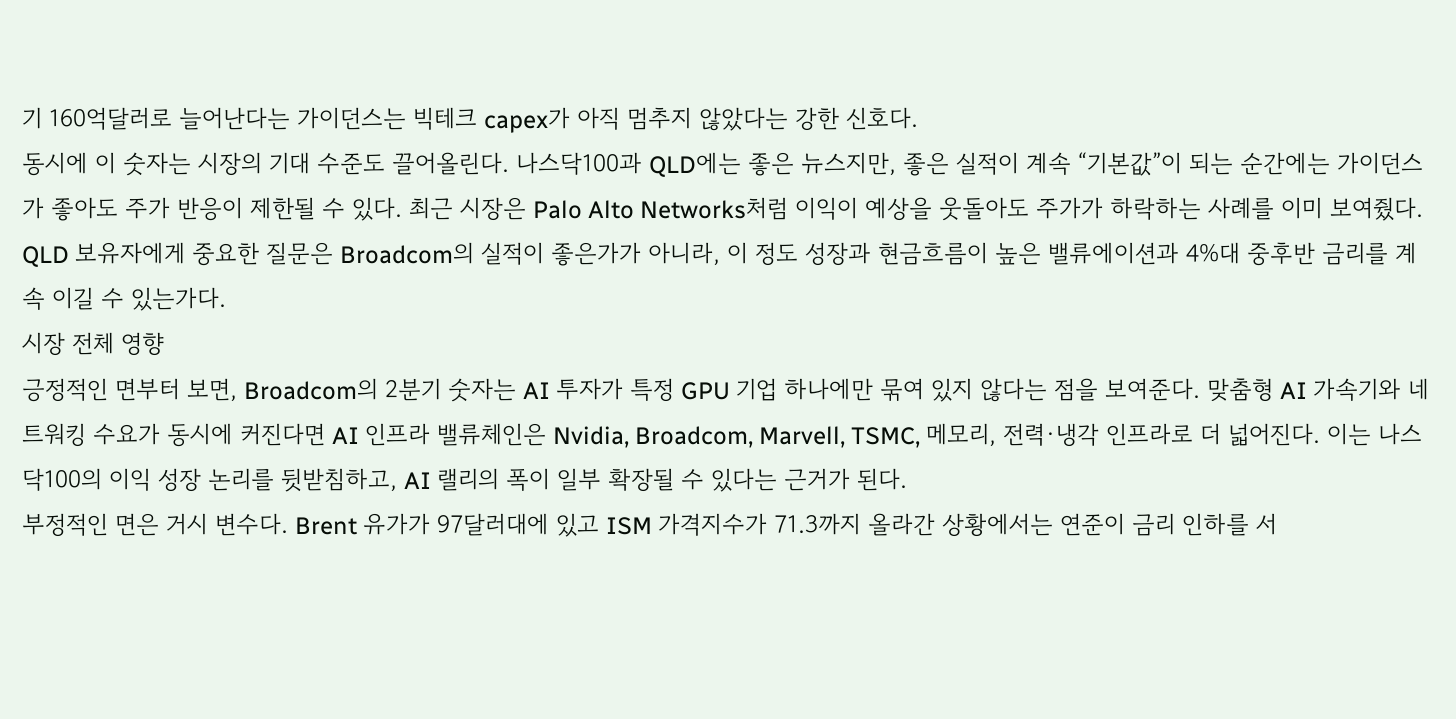기 160억달러로 늘어난다는 가이던스는 빅테크 capex가 아직 멈추지 않았다는 강한 신호다.
동시에 이 숫자는 시장의 기대 수준도 끌어올린다. 나스닥100과 QLD에는 좋은 뉴스지만, 좋은 실적이 계속 “기본값”이 되는 순간에는 가이던스가 좋아도 주가 반응이 제한될 수 있다. 최근 시장은 Palo Alto Networks처럼 이익이 예상을 웃돌아도 주가가 하락하는 사례를 이미 보여줬다. QLD 보유자에게 중요한 질문은 Broadcom의 실적이 좋은가가 아니라, 이 정도 성장과 현금흐름이 높은 밸류에이션과 4%대 중후반 금리를 계속 이길 수 있는가다.
시장 전체 영향
긍정적인 면부터 보면, Broadcom의 2분기 숫자는 AI 투자가 특정 GPU 기업 하나에만 묶여 있지 않다는 점을 보여준다. 맞춤형 AI 가속기와 네트워킹 수요가 동시에 커진다면 AI 인프라 밸류체인은 Nvidia, Broadcom, Marvell, TSMC, 메모리, 전력·냉각 인프라로 더 넓어진다. 이는 나스닥100의 이익 성장 논리를 뒷받침하고, AI 랠리의 폭이 일부 확장될 수 있다는 근거가 된다.
부정적인 면은 거시 변수다. Brent 유가가 97달러대에 있고 ISM 가격지수가 71.3까지 올라간 상황에서는 연준이 금리 인하를 서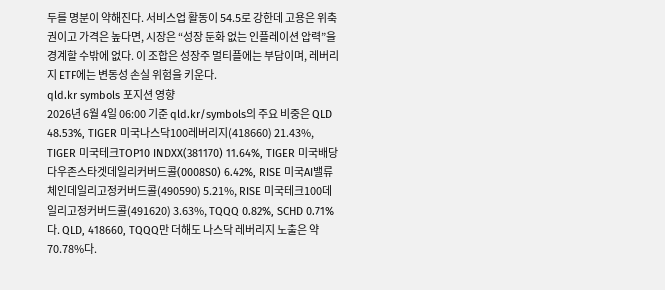두를 명분이 약해진다. 서비스업 활동이 54.5로 강한데 고용은 위축권이고 가격은 높다면, 시장은 “성장 둔화 없는 인플레이션 압력”을 경계할 수밖에 없다. 이 조합은 성장주 멀티플에는 부담이며, 레버리지 ETF에는 변동성 손실 위험을 키운다.
qld.kr symbols 포지션 영향
2026년 6월 4일 06:00 기준 qld.kr/symbols의 주요 비중은 QLD 48.53%, TIGER 미국나스닥100레버리지(418660) 21.43%, TIGER 미국테크TOP10 INDXX(381170) 11.64%, TIGER 미국배당다우존스타겟데일리커버드콜(0008S0) 6.42%, RISE 미국AI밸류체인데일리고정커버드콜(490590) 5.21%, RISE 미국테크100데일리고정커버드콜(491620) 3.63%, TQQQ 0.82%, SCHD 0.71%다. QLD, 418660, TQQQ만 더해도 나스닥 레버리지 노출은 약 70.78%다.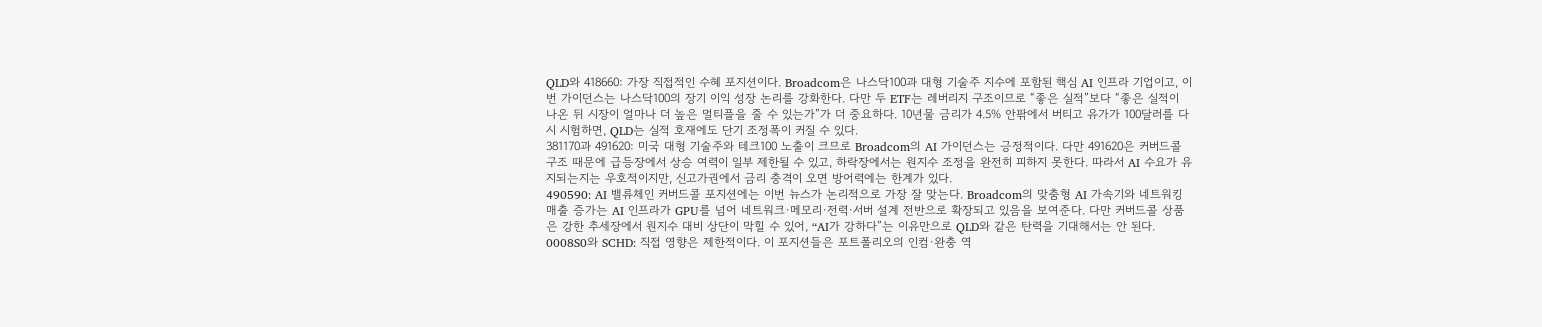QLD와 418660: 가장 직접적인 수혜 포지션이다. Broadcom은 나스닥100과 대형 기술주 지수에 포함된 핵심 AI 인프라 기업이고, 이번 가이던스는 나스닥100의 장기 이익 성장 논리를 강화한다. 다만 두 ETF는 레버리지 구조이므로 “좋은 실적”보다 “좋은 실적이 나온 뒤 시장이 얼마나 더 높은 멀티플을 줄 수 있는가”가 더 중요하다. 10년물 금리가 4.5% 안팎에서 버티고 유가가 100달러를 다시 시험하면, QLD는 실적 호재에도 단기 조정폭이 커질 수 있다.
381170과 491620: 미국 대형 기술주와 테크100 노출이 크므로 Broadcom의 AI 가이던스는 긍정적이다. 다만 491620은 커버드콜 구조 때문에 급등장에서 상승 여력이 일부 제한될 수 있고, 하락장에서는 원지수 조정을 완전히 피하지 못한다. 따라서 AI 수요가 유지되는지는 우호적이지만, 신고가권에서 금리 충격이 오면 방어력에는 한계가 있다.
490590: AI 밸류체인 커버드콜 포지션에는 이번 뉴스가 논리적으로 가장 잘 맞는다. Broadcom의 맞춤형 AI 가속기와 네트워킹 매출 증가는 AI 인프라가 GPU를 넘어 네트워크·메모리·전력·서버 설계 전반으로 확장되고 있음을 보여준다. 다만 커버드콜 상품은 강한 추세장에서 원지수 대비 상단이 막힐 수 있어, “AI가 강하다”는 이유만으로 QLD와 같은 탄력을 기대해서는 안 된다.
0008S0와 SCHD: 직접 영향은 제한적이다. 이 포지션들은 포트폴리오의 인컴·완충 역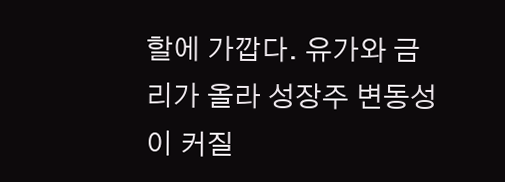할에 가깝다. 유가와 금리가 올라 성장주 변동성이 커질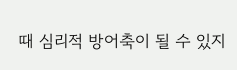때 심리적 방어축이 될 수 있지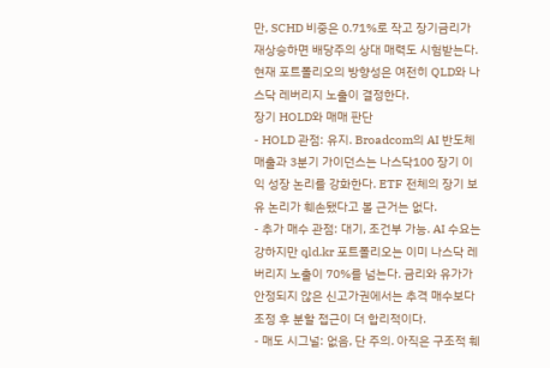만, SCHD 비중은 0.71%로 작고 장기금리가 재상승하면 배당주의 상대 매력도 시험받는다. 현재 포트폴리오의 방향성은 여전히 QLD와 나스닥 레버리지 노출이 결정한다.
장기 HOLD와 매매 판단
- HOLD 관점: 유지. Broadcom의 AI 반도체 매출과 3분기 가이던스는 나스닥100 장기 이익 성장 논리를 강화한다. ETF 전체의 장기 보유 논리가 훼손됐다고 볼 근거는 없다.
- 추가 매수 관점: 대기, 조건부 가능. AI 수요는 강하지만 qld.kr 포트폴리오는 이미 나스닥 레버리지 노출이 70%를 넘는다. 금리와 유가가 안정되지 않은 신고가권에서는 추격 매수보다 조정 후 분할 접근이 더 합리적이다.
- 매도 시그널: 없음, 단 주의. 아직은 구조적 훼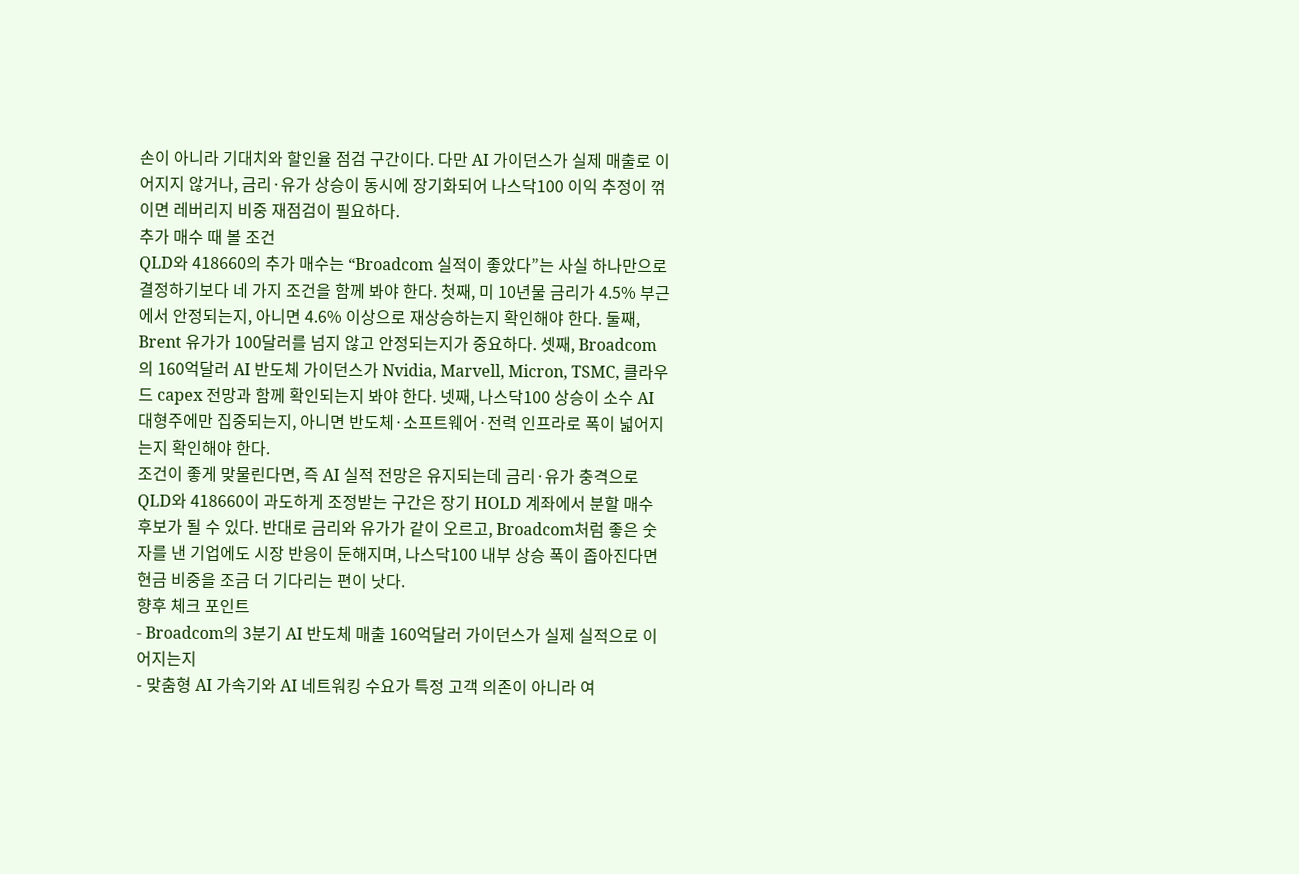손이 아니라 기대치와 할인율 점검 구간이다. 다만 AI 가이던스가 실제 매출로 이어지지 않거나, 금리·유가 상승이 동시에 장기화되어 나스닥100 이익 추정이 꺾이면 레버리지 비중 재점검이 필요하다.
추가 매수 때 볼 조건
QLD와 418660의 추가 매수는 “Broadcom 실적이 좋았다”는 사실 하나만으로 결정하기보다 네 가지 조건을 함께 봐야 한다. 첫째, 미 10년물 금리가 4.5% 부근에서 안정되는지, 아니면 4.6% 이상으로 재상승하는지 확인해야 한다. 둘째, Brent 유가가 100달러를 넘지 않고 안정되는지가 중요하다. 셋째, Broadcom의 160억달러 AI 반도체 가이던스가 Nvidia, Marvell, Micron, TSMC, 클라우드 capex 전망과 함께 확인되는지 봐야 한다. 넷째, 나스닥100 상승이 소수 AI 대형주에만 집중되는지, 아니면 반도체·소프트웨어·전력 인프라로 폭이 넓어지는지 확인해야 한다.
조건이 좋게 맞물린다면, 즉 AI 실적 전망은 유지되는데 금리·유가 충격으로 QLD와 418660이 과도하게 조정받는 구간은 장기 HOLD 계좌에서 분할 매수 후보가 될 수 있다. 반대로 금리와 유가가 같이 오르고, Broadcom처럼 좋은 숫자를 낸 기업에도 시장 반응이 둔해지며, 나스닥100 내부 상승 폭이 좁아진다면 현금 비중을 조금 더 기다리는 편이 낫다.
향후 체크 포인트
- Broadcom의 3분기 AI 반도체 매출 160억달러 가이던스가 실제 실적으로 이어지는지
- 맞춤형 AI 가속기와 AI 네트워킹 수요가 특정 고객 의존이 아니라 여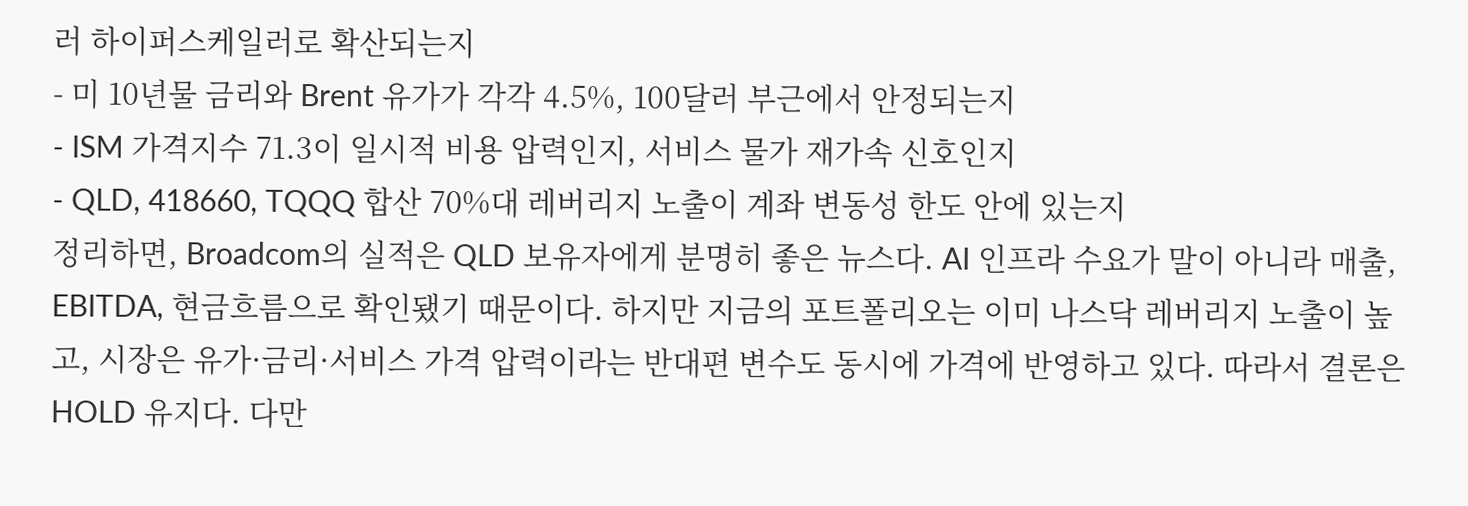러 하이퍼스케일러로 확산되는지
- 미 10년물 금리와 Brent 유가가 각각 4.5%, 100달러 부근에서 안정되는지
- ISM 가격지수 71.3이 일시적 비용 압력인지, 서비스 물가 재가속 신호인지
- QLD, 418660, TQQQ 합산 70%대 레버리지 노출이 계좌 변동성 한도 안에 있는지
정리하면, Broadcom의 실적은 QLD 보유자에게 분명히 좋은 뉴스다. AI 인프라 수요가 말이 아니라 매출, EBITDA, 현금흐름으로 확인됐기 때문이다. 하지만 지금의 포트폴리오는 이미 나스닥 레버리지 노출이 높고, 시장은 유가·금리·서비스 가격 압력이라는 반대편 변수도 동시에 가격에 반영하고 있다. 따라서 결론은 HOLD 유지다. 다만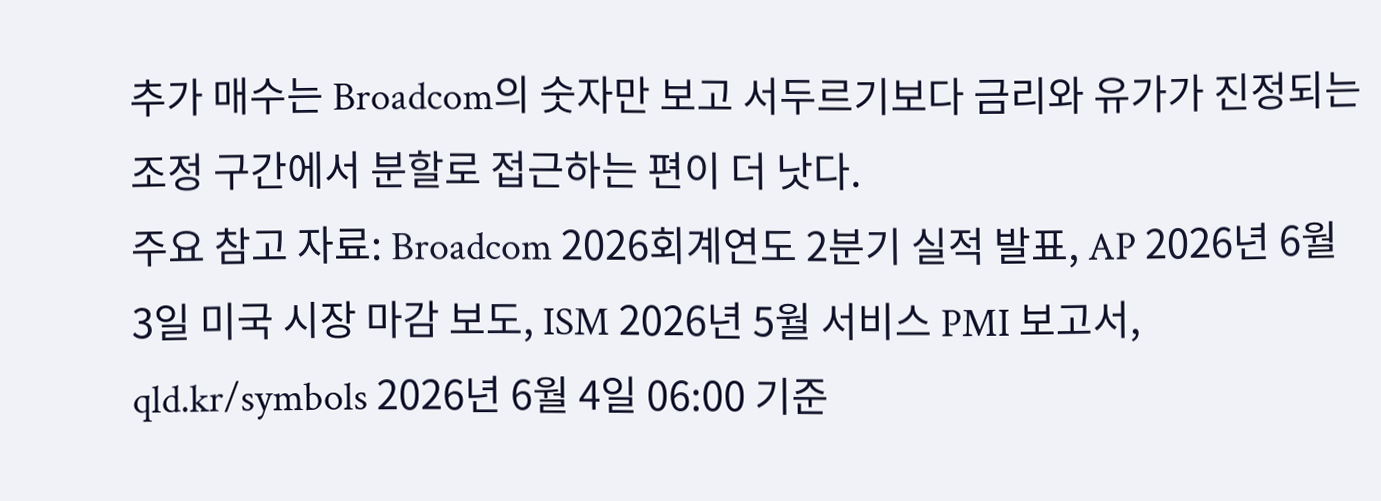추가 매수는 Broadcom의 숫자만 보고 서두르기보다 금리와 유가가 진정되는 조정 구간에서 분할로 접근하는 편이 더 낫다.
주요 참고 자료: Broadcom 2026회계연도 2분기 실적 발표, AP 2026년 6월 3일 미국 시장 마감 보도, ISM 2026년 5월 서비스 PMI 보고서, qld.kr/symbols 2026년 6월 4일 06:00 기준